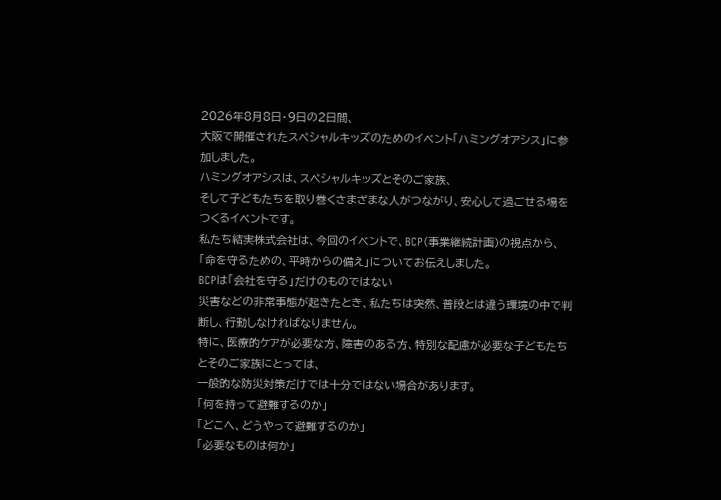2026年8月8日・9日の2日間、
大阪で開催されたスペシャルキッズのためのイベント「ハミングオアシス」に参加しました。
ハミングオアシスは、スペシャルキッズとそのご家族、
そして子どもたちを取り巻くさまざまな人がつながり、安心して過ごせる場をつくるイベントです。
私たち結実株式会社は、今回のイベントで、BCP(事業継続計画)の視点から、
「命を守るための、平時からの備え」についてお伝えしました。
BCPは「会社を守る」だけのものではない
災害などの非常事態が起きたとき、私たちは突然、普段とは違う環境の中で判断し、行動しなければなりません。
特に、医療的ケアが必要な方、障害のある方、特別な配慮が必要な子どもたちとそのご家族にとっては、
一般的な防災対策だけでは十分ではない場合があります。
「何を持って避難するのか」
「どこへ、どうやって避難するのか」
「必要なものは何か」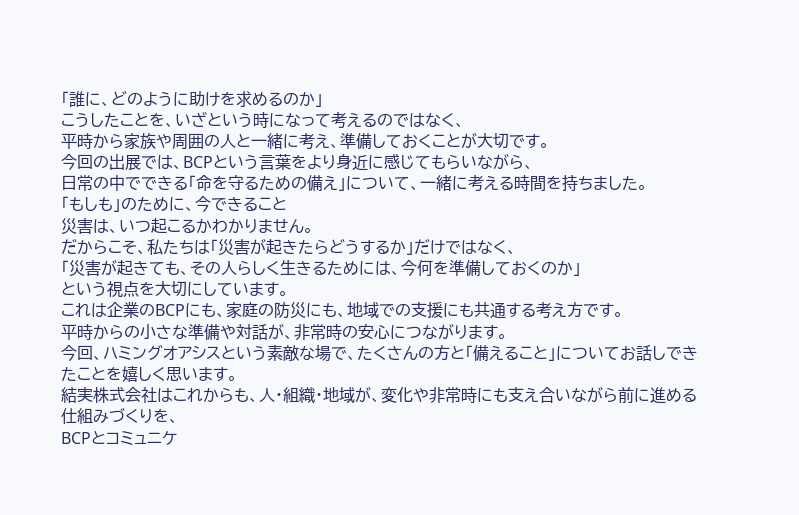「誰に、どのように助けを求めるのか」
こうしたことを、いざという時になって考えるのではなく、
平時から家族や周囲の人と一緒に考え、準備しておくことが大切です。
今回の出展では、BCPという言葉をより身近に感じてもらいながら、
日常の中でできる「命を守るための備え」について、一緒に考える時間を持ちました。
「もしも」のために、今できること
災害は、いつ起こるかわかりません。
だからこそ、私たちは「災害が起きたらどうするか」だけではなく、
「災害が起きても、その人らしく生きるためには、今何を準備しておくのか」
という視点を大切にしています。
これは企業のBCPにも、家庭の防災にも、地域での支援にも共通する考え方です。
平時からの小さな準備や対話が、非常時の安心につながります。
今回、ハミングオアシスという素敵な場で、たくさんの方と「備えること」についてお話しできたことを嬉しく思います。
結実株式会社はこれからも、人・組織・地域が、変化や非常時にも支え合いながら前に進める仕組みづくりを、
BCPとコミュニケ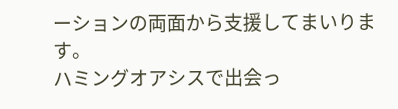ーションの両面から支援してまいります。
ハミングオアシスで出会っ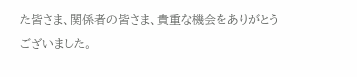た皆さま、関係者の皆さま、貴重な機会をありがとうございました。